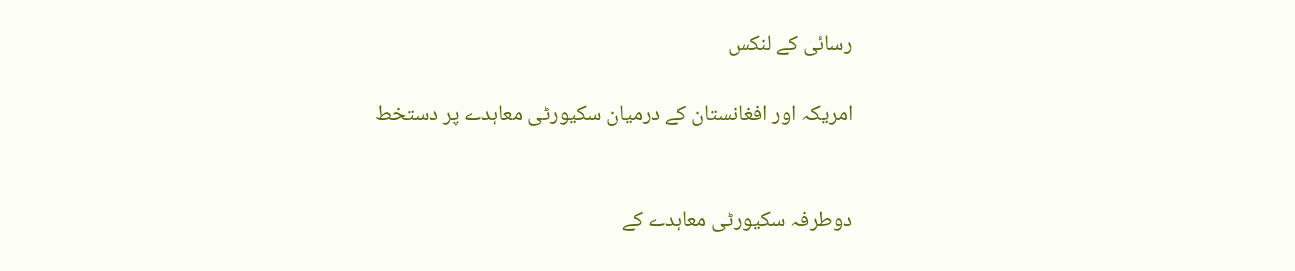رسائی کے لنکس

امریکہ اور افغانستان کے درمیان سکیورٹی معاہدے پر دستخط


دوطرفہ سکیورٹی معاہدے کے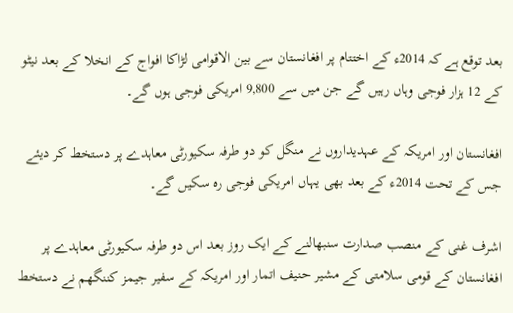بعد توقع ہے کہ 2014ء کے اختتام پر افغانستان سے بین الاقوامی لڑاکا افواج کے انخلا کے بعد نیٹو کے 12 ہزار فوجی وہاں رہیں گے جن میں سے 9,800 امریکی فوجی ہوں گے۔

افغانستان اور امریکہ کے عہدیداروں نے منگل کو دو طرفہ سکیورٹی معاہدے پر دستخط کر دیئے جس کے تحت 2014ء کے بعد بھی یہاں امریکی فوجی رہ سکیں گے۔

اشرف غنی کے منصب صدارت سنبھالنے کے ایک روز بعد اس دو طرفہ سکیورٹی معاہدے پر افغانستان کے قومی سلامتی کے مشیر حنیف اتمار اور امریکہ کے سفیر جیمز کننگھم نے دستخط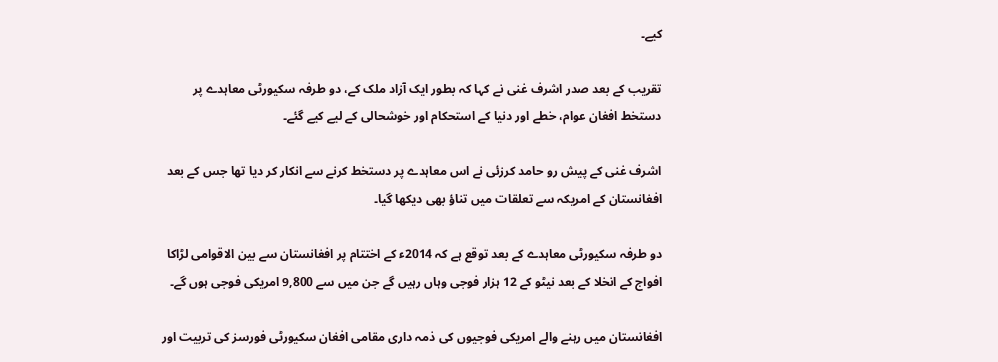کیے۔

تقریب کے بعد صدر اشرف غنی نے کہا کہ بطور ایک آزاد ملک کے، دو طرفہ سکیورٹی معاہدے پر دستخط افغان عوام، خطے اور دنیا کے استحکام اور خوشحالی کے لیے کیے گئے۔

اشرف غنی کے پیش رو حامد کرزئی نے اس معاہدے پر دستخط کرنے سے انکار کر دیا تھا جس کے بعد افغانستان کے امریکہ سے تعلقات میں تناؤ بھی دیکھا گیا۔

دو طرفہ سکیورٹی معاہدے کے بعد توقع ہے کہ 2014ء کے اختتام پر افغانستان سے بین الاقوامی لڑاکا افواج کے انخلا کے بعد نیٹو کے 12 ہزار فوجی وہاں رہیں گے جن میں سے 9,800 امریکی فوجی ہوں گے۔

افغانستان میں رہنے والے امریکی فوجیوں کی ذمہ داری مقامی افغان سکیورٹی فورسز کی تربیت اور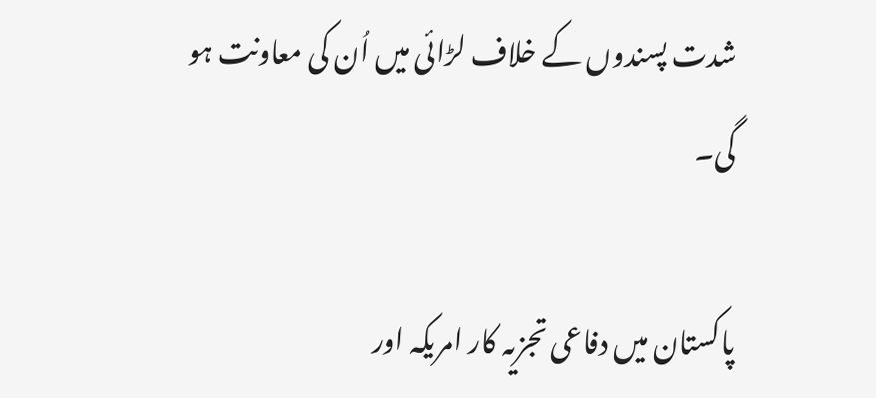شدت پسندوں کے خلاف لڑائی میں اُن کی معاونت ہو گی۔

پاکستان میں دفاعی تجزیہ کار امریکہ اور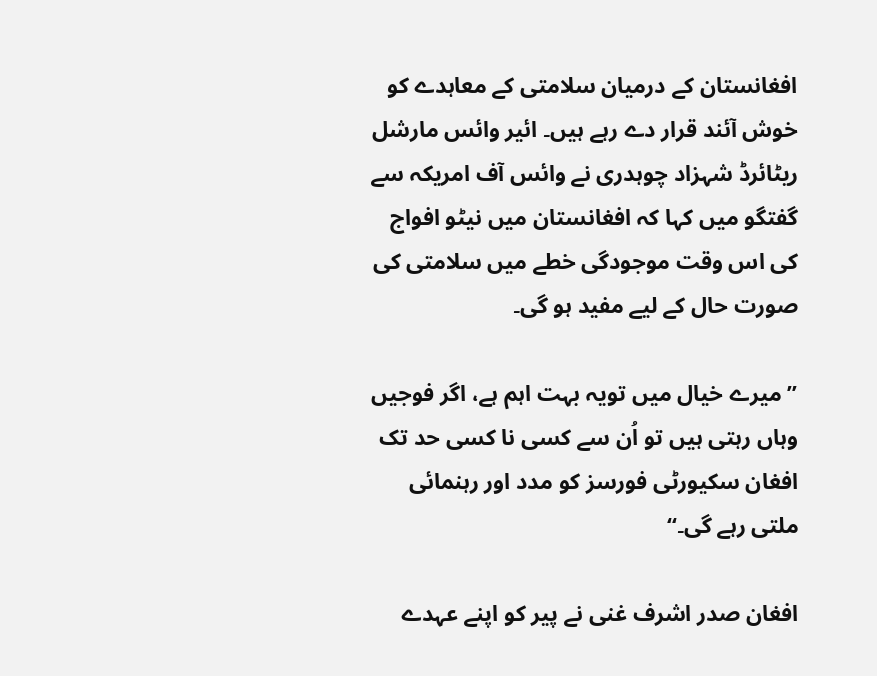افغانستان کے درمیان سلامتی کے معاہدے کو خوش آئند قرار دے رہے ہیں۔ ائیر وائس مارشل ریٹائرڈ شہزاد چوہدری نے وائس آف امریکہ سے گفتگو میں کہا کہ افغانستان میں نیٹو افواج کی اس وقت موجودگی خطے میں سلامتی کی صورت حال کے لیے مفید ہو گی۔

’’میرے خیال میں تویہ بہت اہم ہے، اگر فوجیں وہاں رہتی ہیں تو اُن سے کسی نا کسی حد تک افغان سکیورٹی فورسز کو مدد اور رہنمائی ملتی رہے گی۔‘‘

افغان صدر اشرف غنی نے پیر کو اپنے عہدے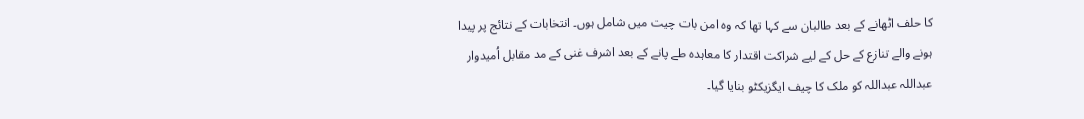کا حلف اٹھانے کے بعد طالبان سے کہا تھا کہ وہ امن بات چیت میں شامل ہوں۔ انتخابات کے نتائج پر پیدا ہونے والے تنازع کے حل کے لیے شراکت اقتدار کا معاہدہ طے پانے کے بعد اشرف غنی کے مد مقابل اُمیدوار عبداللہ عبداللہ کو ملک کا چیف ایگزیکٹو بنایا گیا۔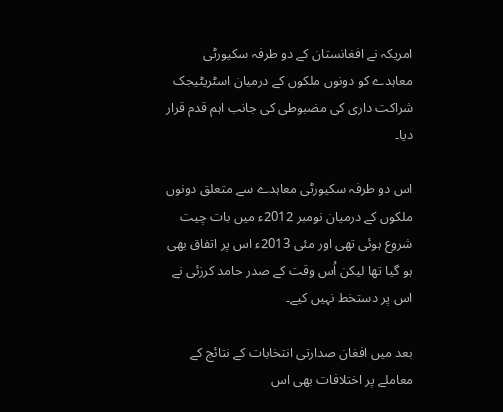امریکہ نے افغانستان کے دو طرفہ سکیورٹی معاہدے کو دونوں ملکوں کے درمیان اسٹریٹیجک شراکت داری کی مضبوطی کی جانب اہم قدم قرار دیا۔

اس دو طرفہ سکیورٹی معاہدے سے متعلق دونوں ملکوں کے درمیان نومبر 2012ء میں بات چیت شروع ہوئی تھی اور مئی 2013ء اس پر اتفاق بھی ہو گیا تھا لیکن اُس وقت کے صدر حامد کرزئی نے اس پر دستخط نہیں کیے۔

بعد میں افغان صدارتی انتخابات کے نتائج کے معاملے پر اختلافات بھی اس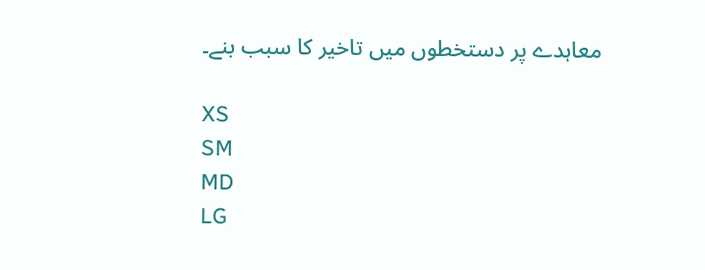معاہدے پر دستخطوں میں تاخیر کا سبب بنے۔

XS
SM
MD
LG